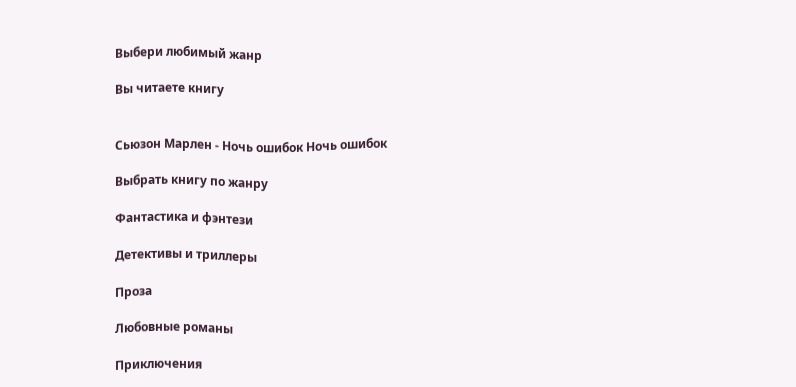Выбери любимый жанр

Вы читаете книгу


Сьюзон Марлен - Ночь ошибок Ночь ошибок

Выбрать книгу по жанру

Фантастика и фэнтези

Детективы и триллеры

Проза

Любовные романы

Приключения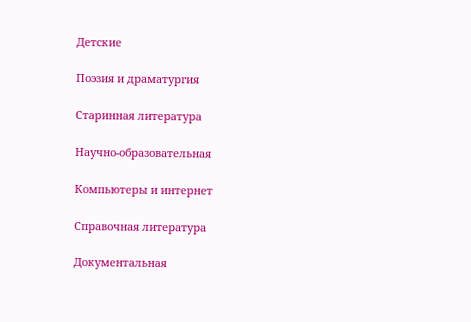Детские

Поэзия и драматургия

Старинная литература

Научно-образовательная

Компьютеры и интернет

Справочная литература

Документальная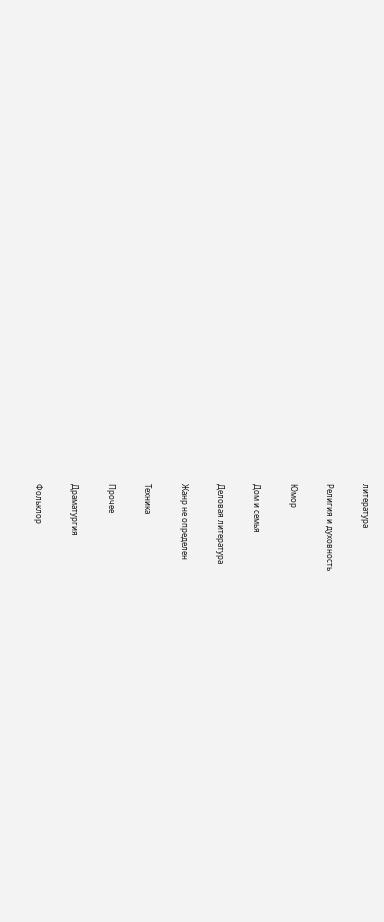литература

Религия и духовность

Юмор

Дом и семья

Деловая литература

Жанр не определен

Техника

Прочее

Драматургия

Фольклор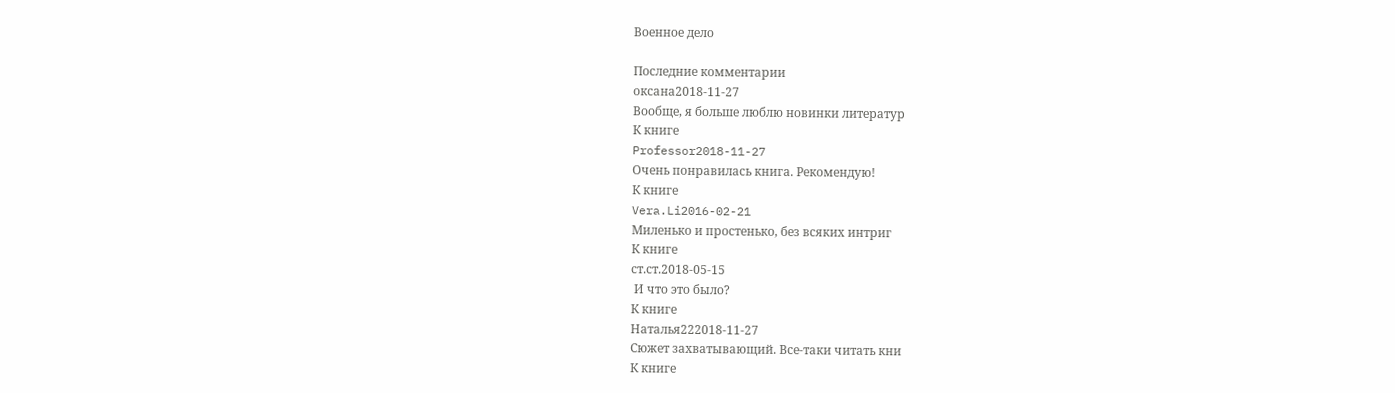Военное дело

Последние комментарии
оксана2018-11-27
Вообще, я больше люблю новинки литератур
К книге
Professor2018-11-27
Очень понравилась книга. Рекомендую!
К книге
Vera.Li2016-02-21
Миленько и простенько, без всяких интриг
К книге
ст.ст.2018-05-15
 И что это было?
К книге
Наталья222018-11-27
Сюжет захватывающий. Все-таки читать кни
К книге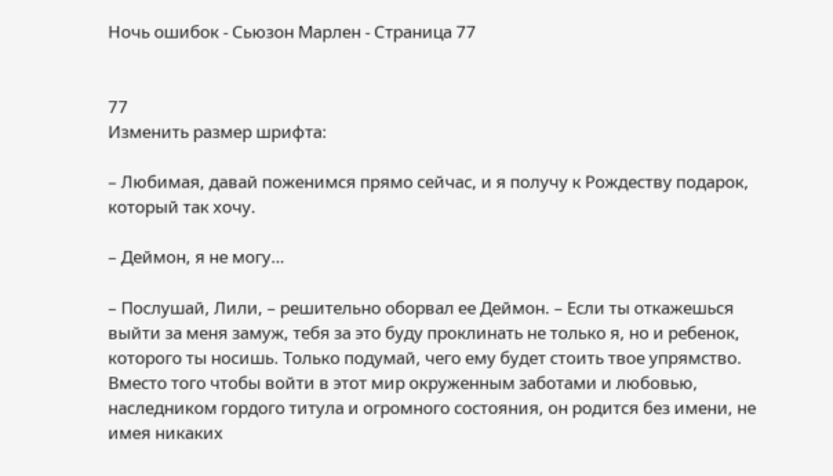Ночь ошибок - Сьюзон Марлен - Страница 77


77
Изменить размер шрифта:

– Любимая, давай поженимся прямо сейчас, и я получу к Рождеству подарок, который так хочу.

– Деймон, я не могу…

– Послушай, Лили, – решительно оборвал ее Деймон. – Если ты откажешься выйти за меня замуж, тебя за это буду проклинать не только я, но и ребенок, которого ты носишь. Только подумай, чего ему будет стоить твое упрямство. Вместо того чтобы войти в этот мир окруженным заботами и любовью, наследником гордого титула и огромного состояния, он родится без имени, не имея никаких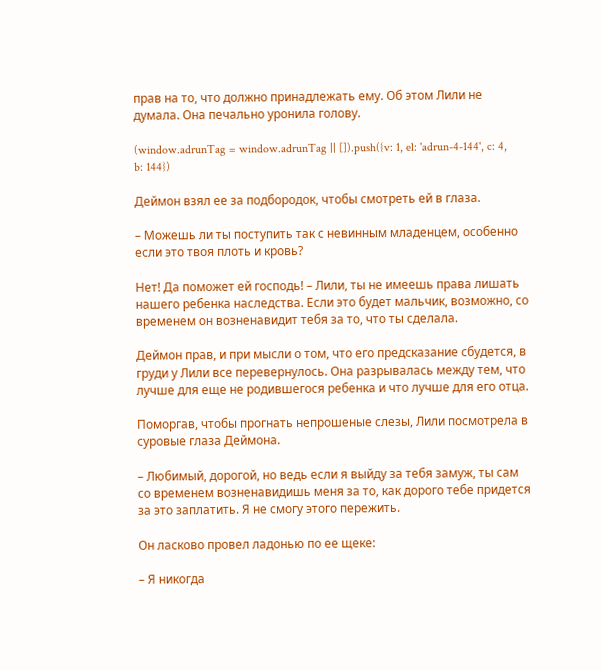прав на то, что должно принадлежать ему. Об этом Лили не думала. Она печально уронила голову.

(window.adrunTag = window.adrunTag || []).push({v: 1, el: 'adrun-4-144', c: 4, b: 144})

Деймон взял ее за подбородок, чтобы смотреть ей в глаза.

– Можешь ли ты поступить так с невинным младенцем, особенно если это твоя плоть и кровь?

Нет! Да поможет ей господь! – Лили, ты не имеешь права лишать нашего ребенка наследства. Если это будет мальчик, возможно, со временем он возненавидит тебя за то, что ты сделала.

Деймон прав, и при мысли о том, что его предсказание сбудется, в груди у Лили все перевернулось. Она разрывалась между тем, что лучше для еще не родившегося ребенка и что лучше для его отца.

Поморгав, чтобы прогнать непрошеные слезы, Лили посмотрела в суровые глаза Деймона.

– Любимый, дорогой, но ведь если я выйду за тебя замуж, ты сам со временем возненавидишь меня за то, как дорого тебе придется за это заплатить. Я не смогу этого пережить.

Он ласково провел ладонью по ее щеке:

– Я никогда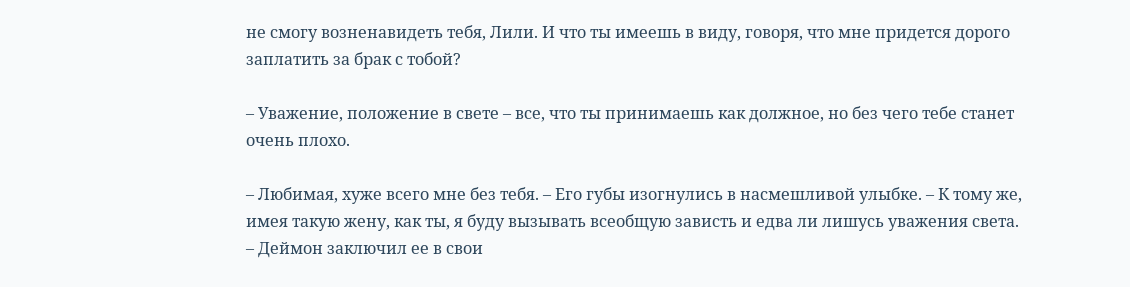не смогу возненавидеть тебя, Лили. И что ты имеешь в виду, говоря, что мне придется дорого заплатить за брак с тобой?

– Уважение, положение в свете – все, что ты принимаешь как должное, но без чего тебе станет очень плохо.

– Любимая, хуже всего мне без тебя. – Его губы изогнулись в насмешливой улыбке. – К тому же, имея такую жену, как ты, я буду вызывать всеобщую зависть и едва ли лишусь уважения света. – Деймон заключил ее в свои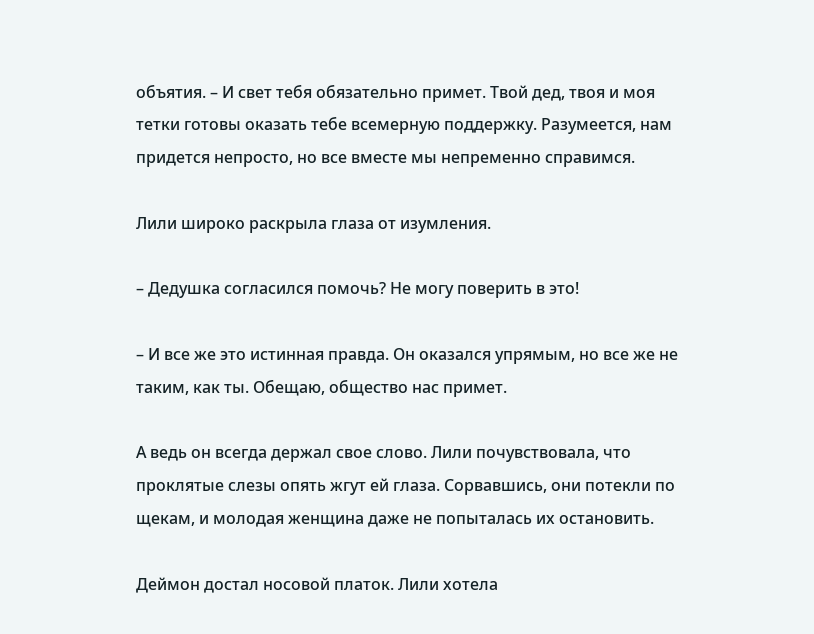объятия. – И свет тебя обязательно примет. Твой дед, твоя и моя тетки готовы оказать тебе всемерную поддержку. Разумеется, нам придется непросто, но все вместе мы непременно справимся.

Лили широко раскрыла глаза от изумления.

– Дедушка согласился помочь? Не могу поверить в это!

– И все же это истинная правда. Он оказался упрямым, но все же не таким, как ты. Обещаю, общество нас примет.

А ведь он всегда держал свое слово. Лили почувствовала, что проклятые слезы опять жгут ей глаза. Сорвавшись, они потекли по щекам, и молодая женщина даже не попыталась их остановить.

Деймон достал носовой платок. Лили хотела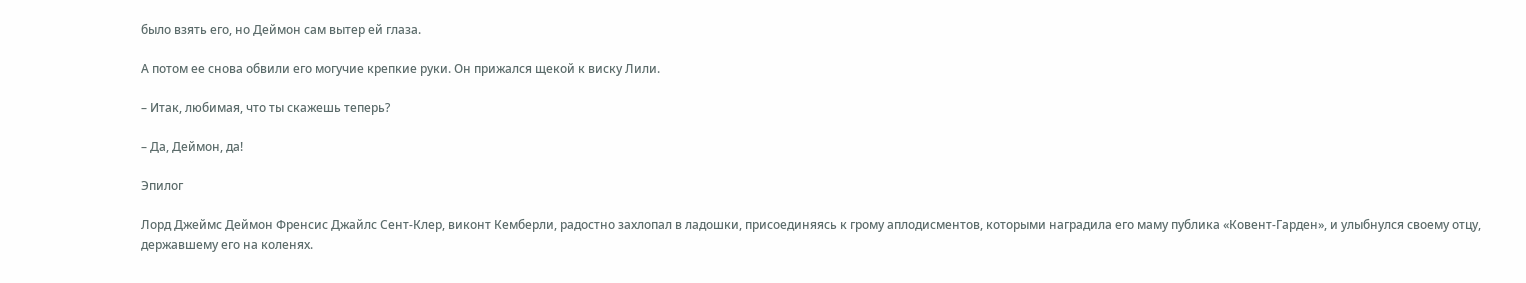было взять его, но Деймон сам вытер ей глаза.

А потом ее снова обвили его могучие крепкие руки. Он прижался щекой к виску Лили.

– Итак, любимая, что ты скажешь теперь?

– Да, Деймон, да!

Эпилог

Лорд Джеймс Деймон Френсис Джайлс Сент-Клер, виконт Кемберли, радостно захлопал в ладошки, присоединяясь к грому аплодисментов, которыми наградила его маму публика «Ковент-Гарден», и улыбнулся своему отцу, державшему его на коленях.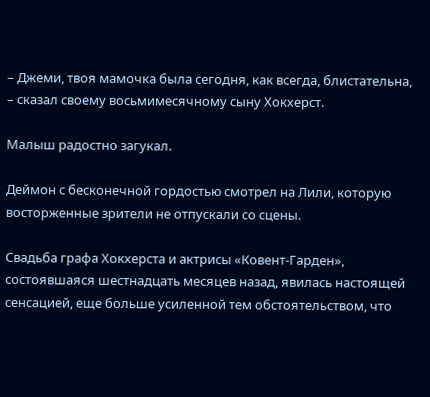– Джеми, твоя мамочка была сегодня, как всегда, блистательна, – сказал своему восьмимесячному сыну Хокхерст.

Малыш радостно загукал.

Деймон с бесконечной гордостью смотрел на Лили, которую восторженные зрители не отпускали со сцены.

Свадьба графа Хокхерста и актрисы «Ковент-Гарден», состоявшаяся шестнадцать месяцев назад, явилась настоящей сенсацией, еще больше усиленной тем обстоятельством, что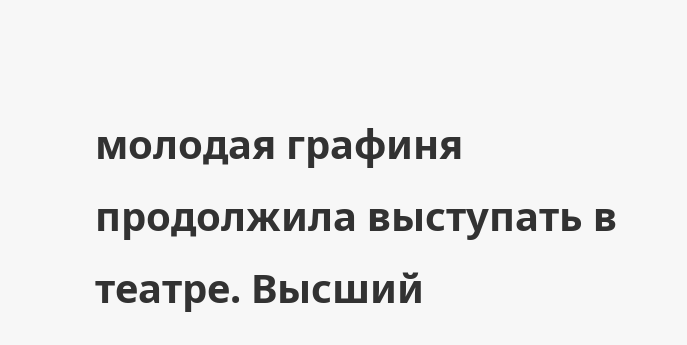молодая графиня продолжила выступать в театре. Высший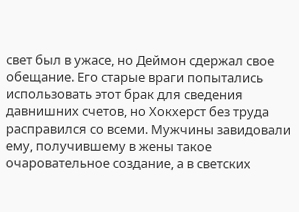свет был в ужасе, но Деймон сдержал свое обещание. Его старые враги попытались использовать этот брак для сведения давнишних счетов, но Хокхерст без труда расправился со всеми. Мужчины завидовали ему, получившему в жены такое очаровательное создание, а в светских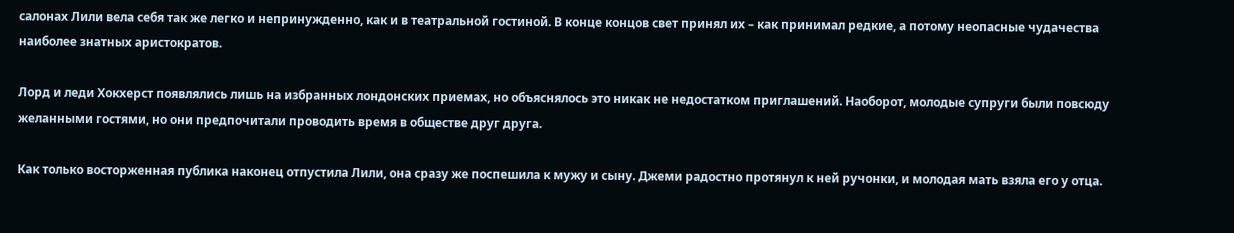салонах Лили вела себя так же легко и непринужденно, как и в театральной гостиной. В конце концов свет принял их – как принимал редкие, а потому неопасные чудачества наиболее знатных аристократов.

Лорд и леди Хокхерст появлялись лишь на избранных лондонских приемах, но объяснялось это никак не недостатком приглашений. Наоборот, молодые супруги были повсюду желанными гостями, но они предпочитали проводить время в обществе друг друга.

Как только восторженная публика наконец отпустила Лили, она сразу же поспешила к мужу и сыну. Джеми радостно протянул к ней ручонки, и молодая мать взяла его у отца.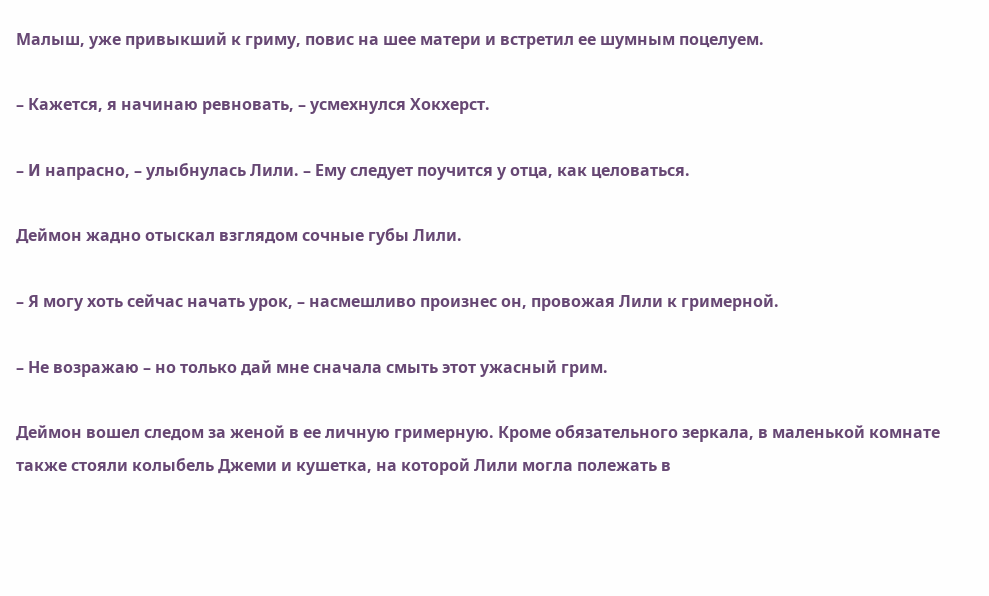Малыш, уже привыкший к гриму, повис на шее матери и встретил ее шумным поцелуем.

– Кажется, я начинаю ревновать, – усмехнулся Хокхерст.

– И напрасно, – улыбнулась Лили. – Ему следует поучится у отца, как целоваться.

Деймон жадно отыскал взглядом сочные губы Лили.

– Я могу хоть сейчас начать урок, – насмешливо произнес он, провожая Лили к гримерной.

– Не возражаю – но только дай мне сначала смыть этот ужасный грим.

Деймон вошел следом за женой в ее личную гримерную. Кроме обязательного зеркала, в маленькой комнате также стояли колыбель Джеми и кушетка, на которой Лили могла полежать в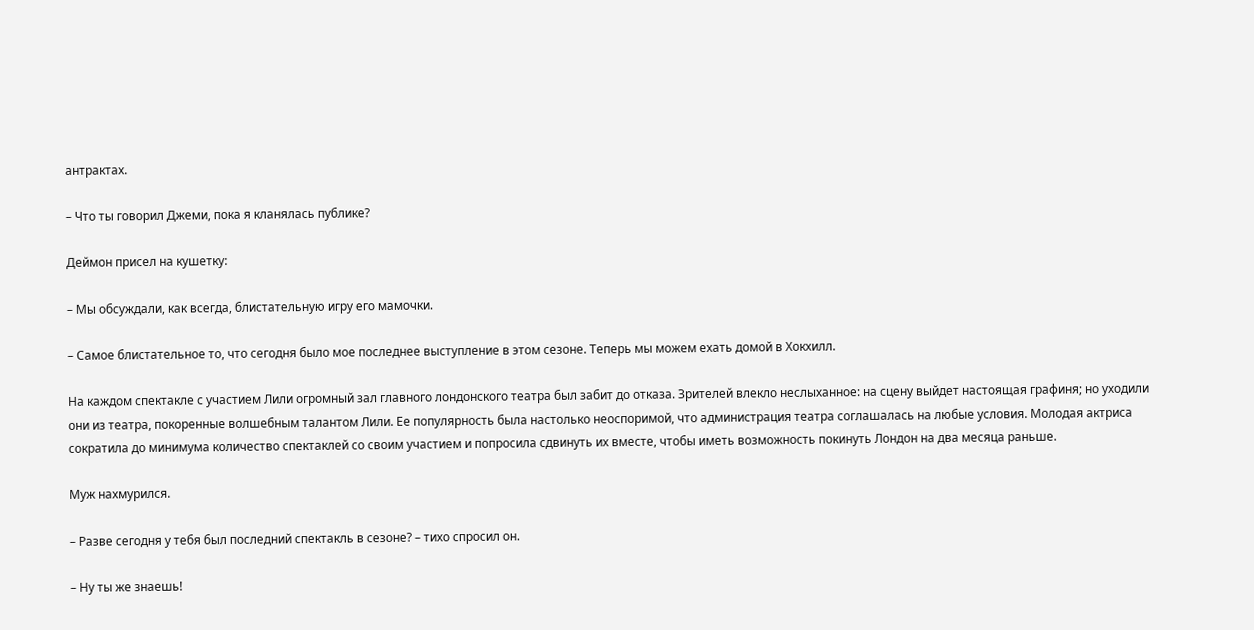антрактах.

– Что ты говорил Джеми, пока я кланялась публике?

Деймон присел на кушетку:

– Мы обсуждали, как всегда, блистательную игру его мамочки.

– Самое блистательное то, что сегодня было мое последнее выступление в этом сезоне. Теперь мы можем ехать домой в Хокхилл.

На каждом спектакле с участием Лили огромный зал главного лондонского театра был забит до отказа. Зрителей влекло неслыханное: на сцену выйдет настоящая графиня; но уходили они из театра, покоренные волшебным талантом Лили. Ее популярность была настолько неоспоримой, что администрация театра соглашалась на любые условия. Молодая актриса сократила до минимума количество спектаклей со своим участием и попросила сдвинуть их вместе, чтобы иметь возможность покинуть Лондон на два месяца раньше.

Муж нахмурился.

– Разве сегодня у тебя был последний спектакль в сезоне? – тихо спросил он.

– Ну ты же знаешь!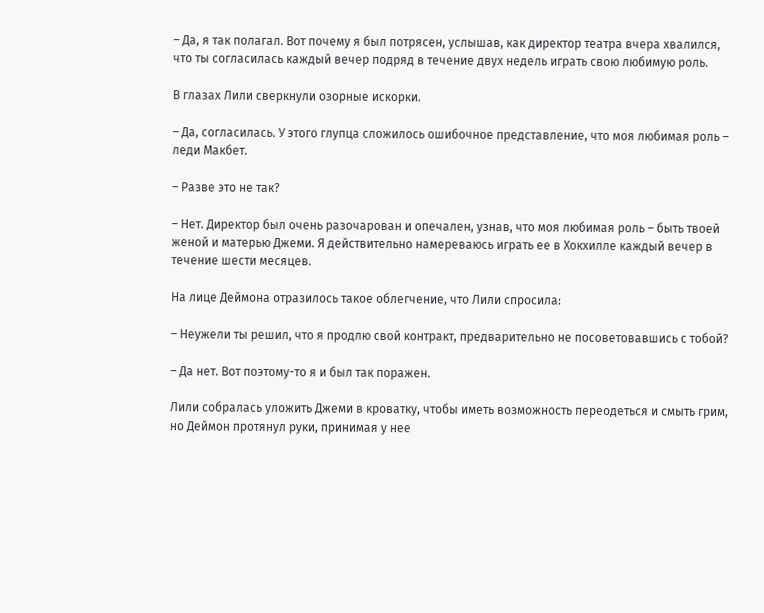– Да, я так полагал. Вот почему я был потрясен, услышав, как директор театра вчера хвалился, что ты согласилась каждый вечер подряд в течение двух недель играть свою любимую роль.

В глазах Лили сверкнули озорные искорки.

– Да, согласилась. У этого глупца сложилось ошибочное представление, что моя любимая роль – леди Макбет.

– Разве это не так?

– Нет. Директор был очень разочарован и опечален, узнав, что моя любимая роль – быть твоей женой и матерью Джеми. Я действительно намереваюсь играть ее в Хокхилле каждый вечер в течение шести месяцев.

На лице Деймона отразилось такое облегчение, что Лили спросила:

– Неужели ты решил, что я продлю свой контракт, предварительно не посоветовавшись с тобой?

– Да нет. Вот поэтому-то я и был так поражен.

Лили собралась уложить Джеми в кроватку, чтобы иметь возможность переодеться и смыть грим, но Деймон протянул руки, принимая у нее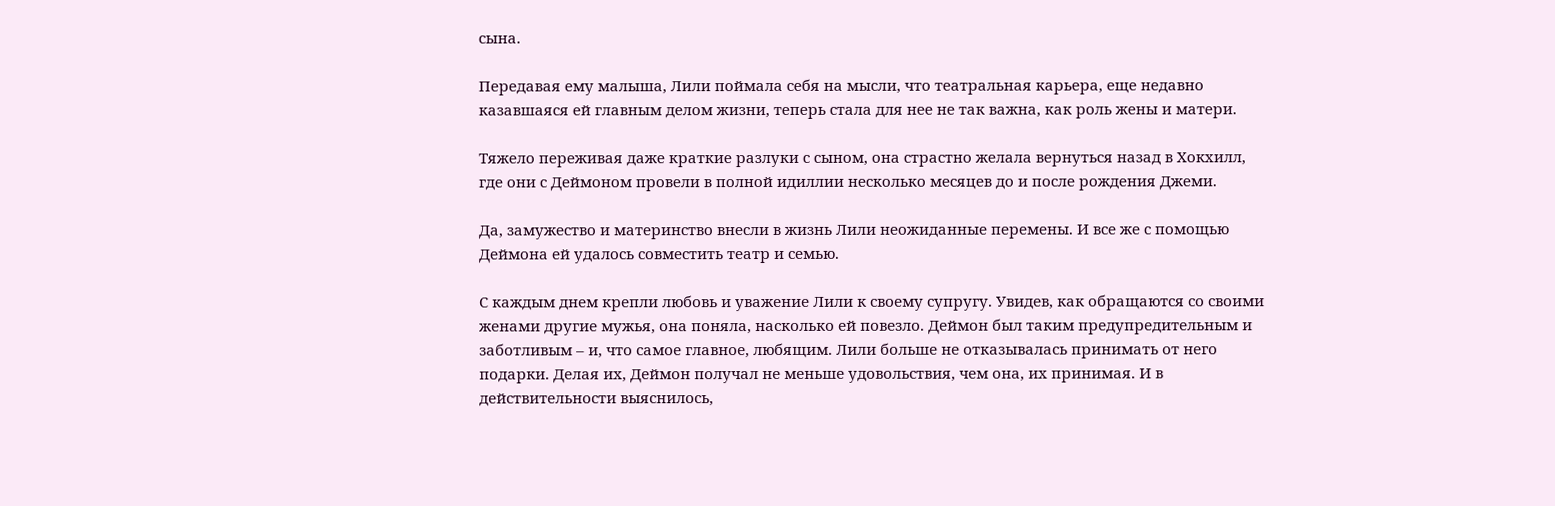сына.

Передавая ему малыша, Лили поймала себя на мысли, что театральная карьера, еще недавно казавшаяся ей главным делом жизни, теперь стала для нее не так важна, как роль жены и матери.

Тяжело переживая даже краткие разлуки с сыном, она страстно желала вернуться назад в Хокхилл, где они с Деймоном провели в полной идиллии несколько месяцев до и после рождения Джеми.

Да, замужество и материнство внесли в жизнь Лили неожиданные перемены. И все же с помощью Деймона ей удалось совместить театр и семью.

С каждым днем крепли любовь и уважение Лили к своему супругу. Увидев, как обращаются со своими женами другие мужья, она поняла, насколько ей повезло. Деймон был таким предупредительным и заботливым – и, что самое главное, любящим. Лили больше не отказывалась принимать от него подарки. Делая их, Деймон получал не меньше удовольствия, чем она, их принимая. И в действительности выяснилось,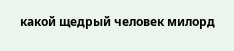какой щедрый человек милорд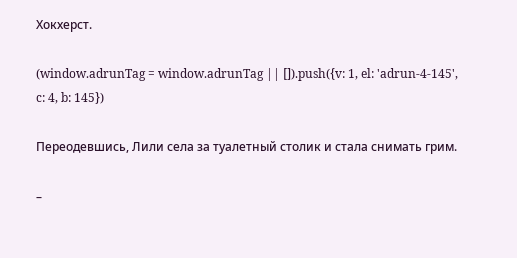Хокхерст.

(window.adrunTag = window.adrunTag || []).push({v: 1, el: 'adrun-4-145', c: 4, b: 145})

Переодевшись, Лили села за туалетный столик и стала снимать грим.

–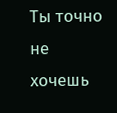Ты точно не хочешь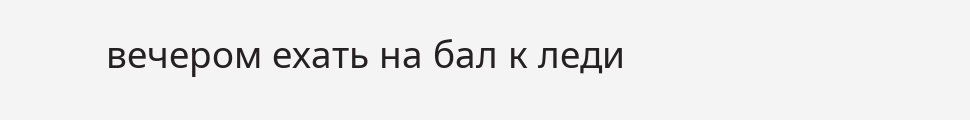вечером ехать на бал к леди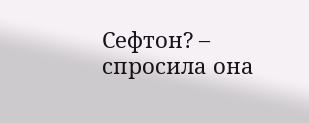Сефтон? – спросила она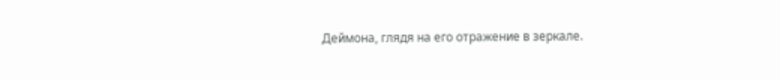Деймона, глядя на его отражение в зеркале.